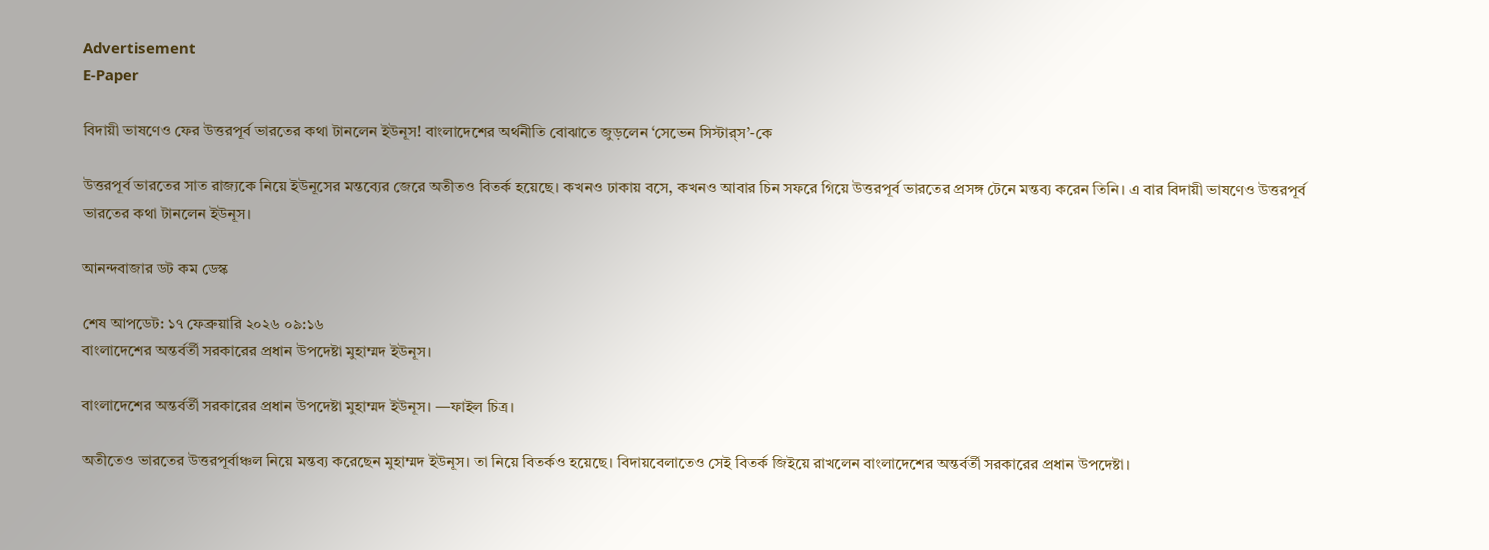Advertisement
E-Paper

বিদায়ী ভাষণেও ফের উত্তরপূর্ব ভারতের কথা টানলেন ইউনূস! বাংলাদেশের অর্থনীতি বোঝাতে জুড়লেন ‘সেভেন সিস্টার্‌স’-কে

উত্তরপূর্ব ভারতের সাত রাজ্যকে নিয়ে ইউনূসের মন্তব্যের জেরে অতীতও বিতর্ক হয়েছে। কখনও ঢাকায় বসে, কখনও আবার চিন সফরে গিয়ে উত্তরপূর্ব ভারতের প্রসঙ্গ টেনে মন্তব্য করেন তিনি। এ বার বিদায়ী ভাষণেও উত্তরপূর্ব ভারতের কথা টানলেন ইউনূস।

আনন্দবাজার ডট কম ডেস্ক

শেষ আপডেট: ১৭ ফেব্রুয়ারি ২০২৬ ০৯:১৬
বাংলাদেশের অন্তর্বর্তী সরকারের প্রধান উপদেষ্টা মুহাম্মদ ইউনূস।

বাংলাদেশের অন্তর্বর্তী সরকারের প্রধান উপদেষ্টা মুহাম্মদ ইউনূস। —ফাইল চিত্র।

অতীতেও ভারতের উত্তরপূর্বাঞ্চল নিয়ে মন্তব্য করেছেন মুহাম্মদ ইউনূস। তা নিয়ে বিতর্কও হয়েছে। বিদায়বেলাতেও সেই বিতর্ক জিইয়ে রাখলেন বাংলাদেশের অন্তর্বর্তী সরকারের প্রধান উপদেষ্টা।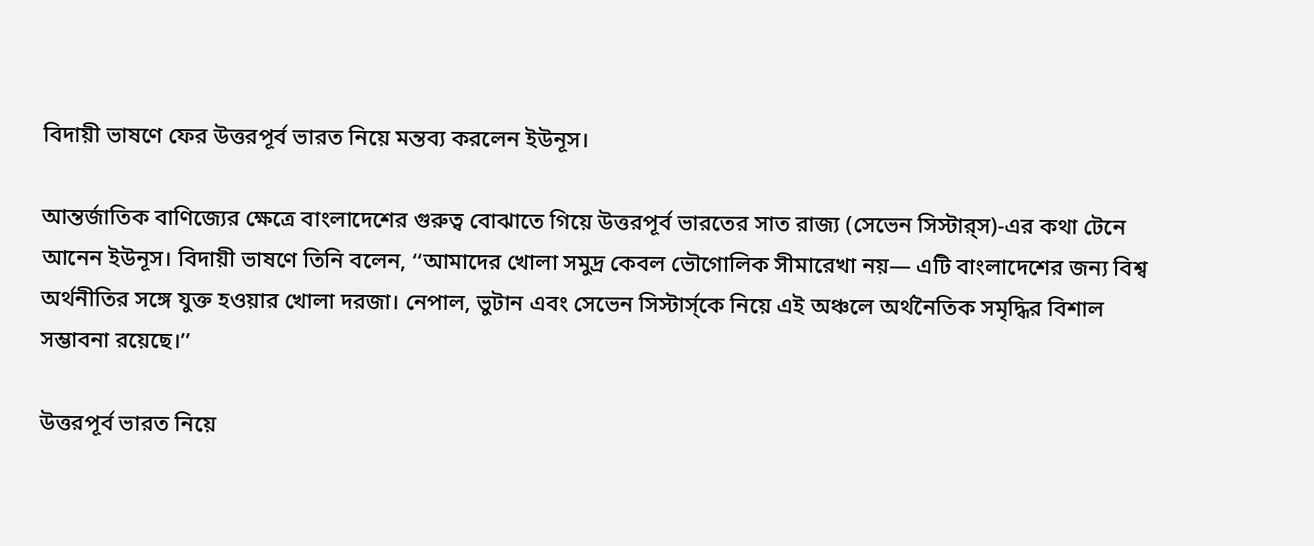বিদায়ী ভাষণে ফের উত্তরপূর্ব ভারত নিয়ে মন্তব্য করলেন ইউনূস।

আন্তর্জাতিক বাণিজ্যের ক্ষেত্রে বাংলাদেশের গুরুত্ব বোঝাতে গিয়ে উত্তরপূর্ব ভারতের সাত রাজ্য (সেভেন সিস্টার্‌স)-এর কথা টেনে আনেন ইউনূস। বিদায়ী ভাষণে তিনি বলেন, ‘‘আমাদের খোলা সমুদ্র কেবল ভৌগোলিক সীমারেখা নয়— এটি বাংলাদেশের জন্য বিশ্ব অর্থনীতির সঙ্গে যুক্ত হওয়ার খোলা দরজা। নেপাল, ভুটান এবং সেভেন সিস্টার্স্‌কে নিয়ে এই অঞ্চলে অর্থনৈতিক সমৃদ্ধির বিশাল সম্ভাবনা রয়েছে।’’

উত্তরপূর্ব ভারত নিয়ে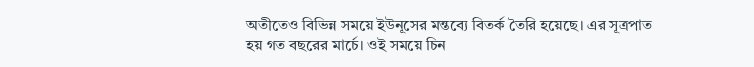অতীতেও বিভিন্ন সময়ে ইউনূসের মন্তব্যে বিতর্ক তৈরি হয়েছে। এর সূত্রপাত হয় গত বছরের মার্চে। ওই সময়ে চিন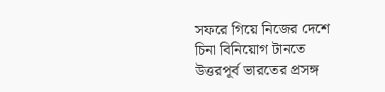সফরে গিয়ে নিজের দেশে চিনা বিনিয়োগ টানতে উত্তরপূর্ব ভারতের প্রসঙ্গ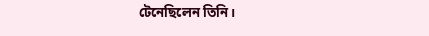টেনেছিলেন তিনি।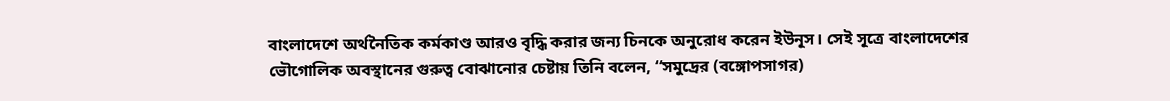বাংলাদেশে অর্থনৈতিক কর্মকাণ্ড আরও বৃদ্ধি করার জন্য চিনকে অনুরোধ করেন ইউনূস। সেই সূত্রে বাংলাদেশের ভৌগোলিক অবস্থানের গুরুত্ব বোঝানোর চেষ্টায় তিনি বলেন, ‘‘সমুদ্রের (বঙ্গোপসাগর)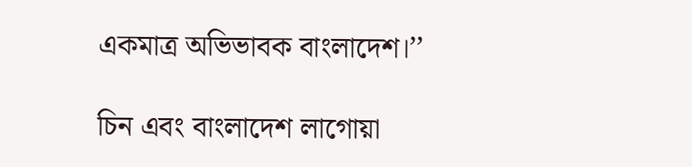একমাত্র অভিভাবক বাংলাদেশ।’’

চিন এবং বাংলাদেশ লাগোয়া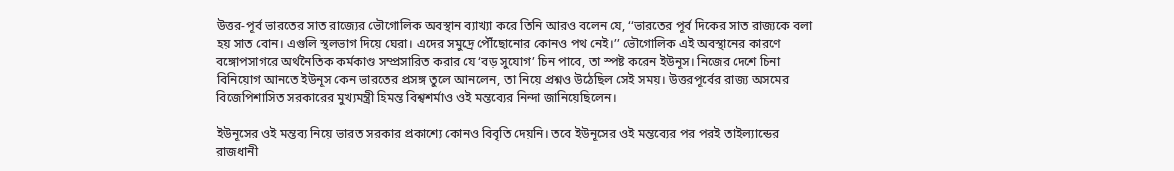উত্তর-পূর্ব ভারতের সাত রাজ্যের ভৌগোলিক অবস্থান ব্যাখ্যা করে তিনি আরও বলেন যে, ‘‘ভারতের পূর্ব দিকের সাত রাজ্যকে বলা হয় সাত বোন। এগুলি স্থলভাগ দিয়ে ঘেরা। এদের সমুদ্রে পৌঁছোনোর কোনও পথ নেই।’’ ভৌগোলিক এই অবস্থানের কারণে বঙ্গোপসাগরে অর্থনৈতিক কর্মকাণ্ড সম্প্রসারিত করার যে ‘বড় সুযোগ’ চিন পাবে, তা স্পষ্ট করেন ইউনূস। নিজের দেশে চিনা বিনিয়োগ আনতে ইউনূস কেন ভারতের প্রসঙ্গ তুলে আনলেন, তা নিয়ে প্রশ্নও উঠেছিল সেই সময়। উত্তরপূর্বের রাজ্য অসমের বিজেপিশাসিত সরকারের মুখ্যমন্ত্রী হিমন্ত বিশ্বশর্মাও ওই মন্তব্যের নিন্দা জানিয়েছিলেন।

ইউনূসের ওই মন্তব্য নিয়ে ভারত সরকার প্রকাশ্যে কোনও বিবৃতি দেয়নি। তবে ইউনূসের ওই মন্তব্যের পর পরই তাইল্যান্ডের রাজধানী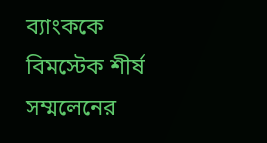ব্যাংককে বিমস্টেক শীর্ষ সম্মলেনের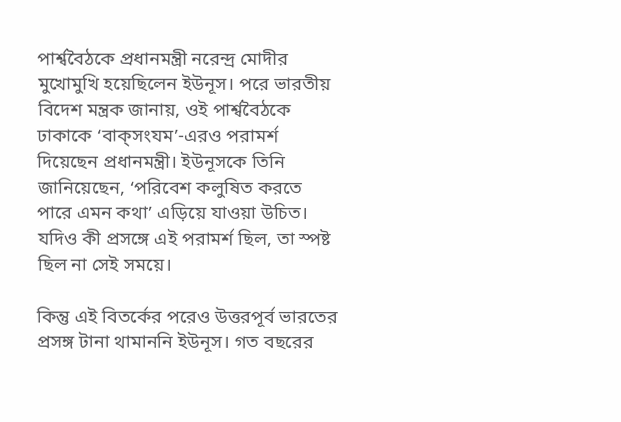পার্শ্ববৈঠকে প্রধানমন্ত্রী নরেন্দ্র মোদীর মুখোমুখি হয়েছিলেন ইউনূস। পরে ভারতীয় বিদেশ মন্ত্রক জানায়, ওই পার্শ্ববৈঠকে ঢাকাকে ‘বাক্‌সংযম’-এরও পরামর্শ দিয়েছেন প্রধানমন্ত্রী। ইউনূসকে তিনি জানিয়েছেন, ‘পরিবেশ কলুষিত করতে পারে এমন কথা’ এড়িয়ে যাওয়া উচিত। যদিও কী প্রসঙ্গে এই পরামর্শ ছিল, তা স্পষ্ট ছিল না সেই সময়ে।

কিন্তু এই বিতর্কের পরেও উত্তরপূর্ব ভারতের প্রসঙ্গ টানা থামাননি ইউনূস। গত বছরের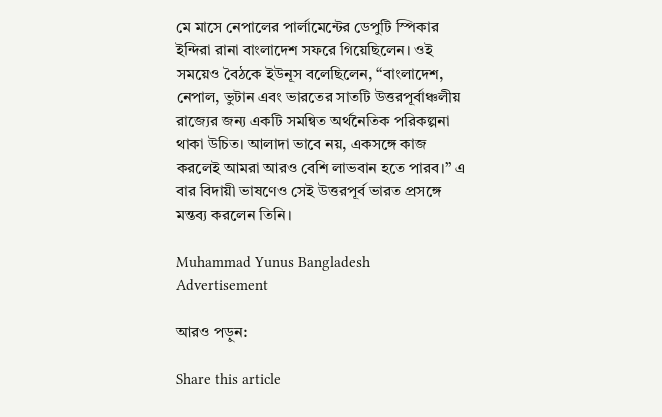মে মাসে নেপালের পার্লামেন্টের ডেপুটি স্পিকার ইন্দিরা রানা বাংলাদেশ সফরে গিয়েছিলেন। ওই সময়েও বৈঠকে ইউনূস বলেছিলেন, ‘‘বাংলাদেশ, নেপাল, ভুটান এবং ভারতের সাতটি উত্তরপূর্বাঞ্চলীয় রাজ্যের জন্য একটি সমন্বিত অর্থনৈতিক পরিকল্পনা থাকা উচিত। আলাদা ভাবে নয়, একসঙ্গে কাজ করলেই আমরা আরও বেশি লাভবান হতে পারব।’’ এ বার বিদায়ী ভাষণেও সেই উত্তরপূর্ব ভারত প্রসঙ্গে মন্তব্য করলেন তিনি।

Muhammad Yunus Bangladesh
Advertisement

আরও পড়ুন:

Share this article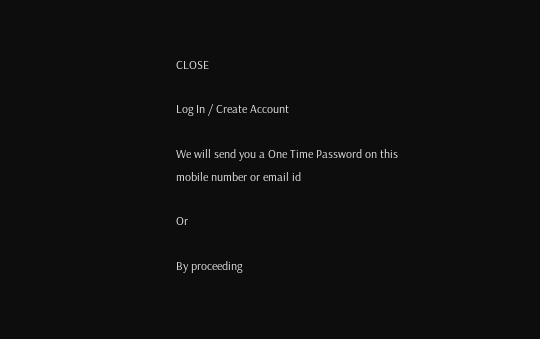CLOSE

Log In / Create Account

We will send you a One Time Password on this mobile number or email id

Or

By proceeding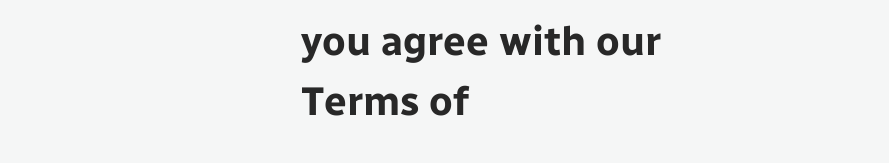you agree with our Terms of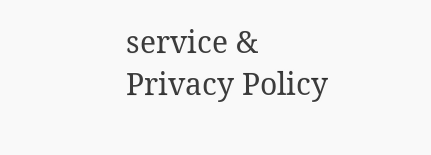service & Privacy Policy